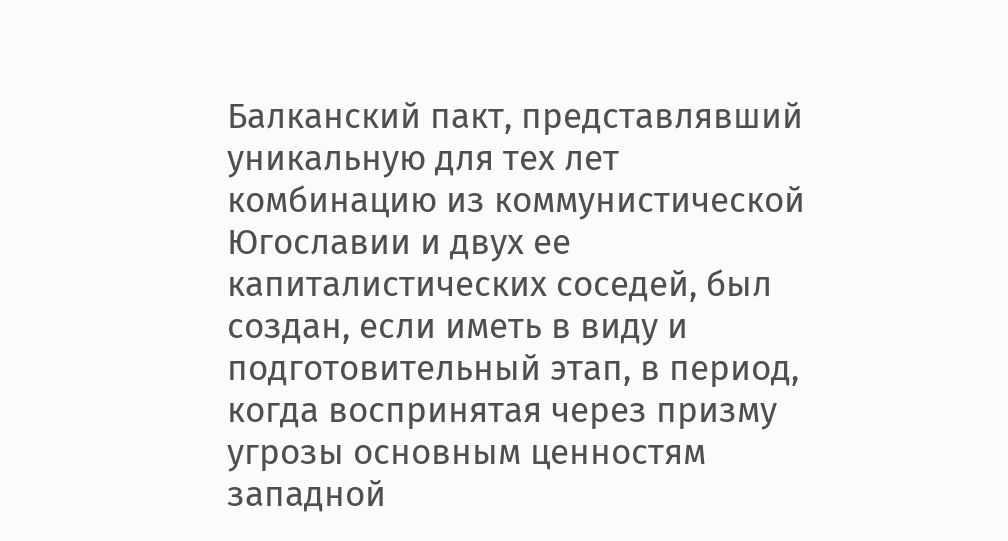Балканский пакт, представлявший уникальную для тех лет комбинацию из коммунистической Югославии и двух ее капиталистических соседей, был создан, если иметь в виду и подготовительный этап, в период, когда воспринятая через призму угрозы основным ценностям западной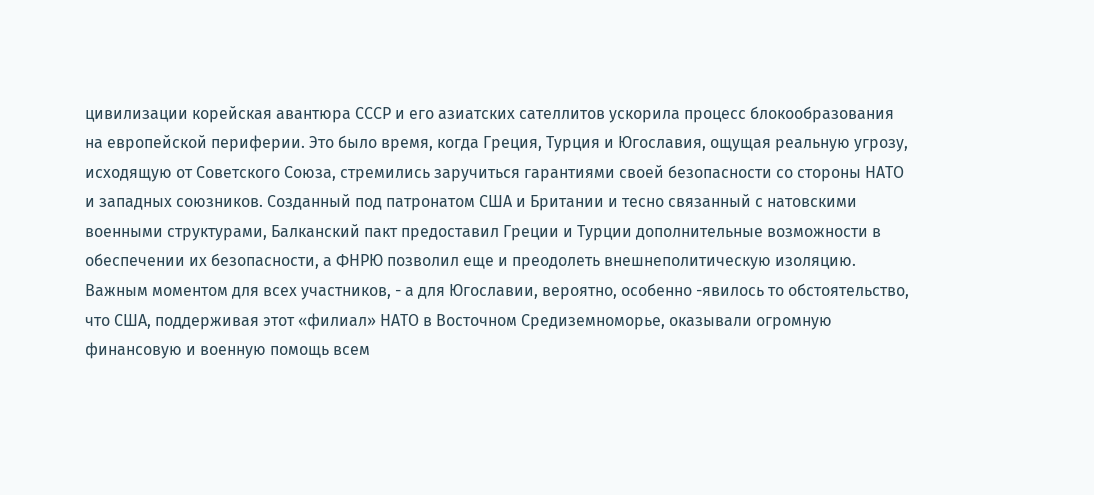цивилизации корейская авантюра СССР и его азиатских сателлитов ускорила процесс блокообразования на европейской периферии. Это было время, когда Греция, Турция и Югославия, ощущая реальную угрозу, исходящую от Советского Союза, стремились заручиться гарантиями своей безопасности со стороны НАТО и западных союзников. Созданный под патронатом США и Британии и тесно связанный с натовскими военными структурами, Балканский пакт предоставил Греции и Турции дополнительные возможности в обеспечении их безопасности, а ФНРЮ позволил еще и преодолеть внешнеполитическую изоляцию.
Важным моментом для всех участников, - а для Югославии, вероятно, особенно -явилось то обстоятельство, что США, поддерживая этот «филиал» НАТО в Восточном Средиземноморье, оказывали огромную финансовую и военную помощь всем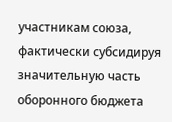участникам союза, фактически субсидируя значительную часть оборонного бюджета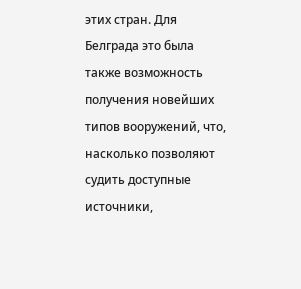этих стран. Для Белграда это была также возможность получения новейших типов вооружений, что, насколько позволяют судить доступные источники,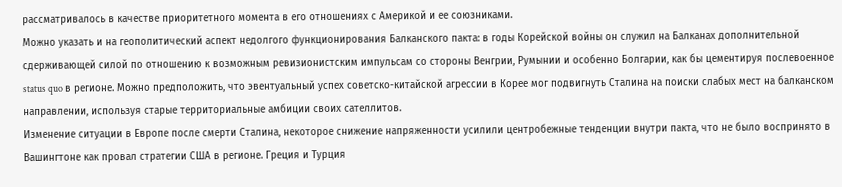рассматривалось в качестве приоритетного момента в его отношениях с Америкой и ее союзниками.
Можно указать и на геополитический аспект недолгого функционирования Балканского пакта: в годы Корейской войны он служил на Балканах дополнительной сдерживающей силой по отношению к возможным ревизионистским импульсам со стороны Венгрии, Румынии и особенно Болгарии, как бы цементируя послевоенное status quo в регионе. Можно предположить, что эвентуальный успех советско-китайской агрессии в Корее мог подвигнуть Сталина на поиски слабых мест на балканском направлении, используя старые территориальные амбиции своих сателлитов.
Изменение ситуации в Европе после смерти Сталина, некоторое снижение напряженности усилили центробежные тенденции внутри пакта, что не было воспринято в Вашингтоне как провал стратегии США в регионе. Греция и Турция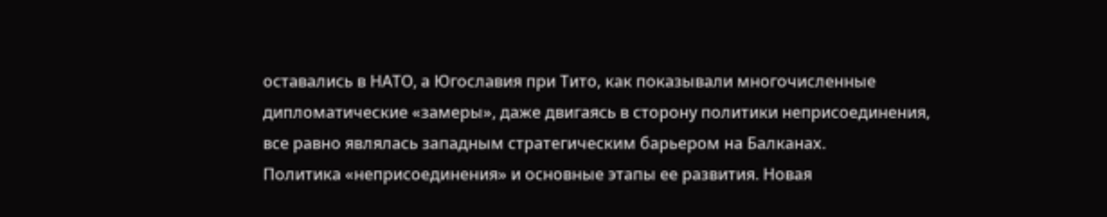оставались в НАТО, а Югославия при Тито, как показывали многочисленные дипломатические «замеры», даже двигаясь в сторону политики неприсоединения, все равно являлась западным стратегическим барьером на Балканах.
Политика «неприсоединения» и основные этапы ее развития. Новая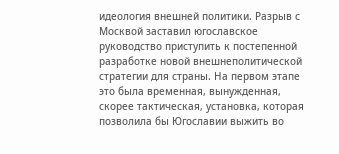идеология внешней политики. Разрыв с Москвой заставил югославское руководство приступить к постепенной разработке новой внешнеполитической стратегии для страны. На первом этапе это была временная, вынужденная, скорее тактическая, установка, которая позволила бы Югославии выжить во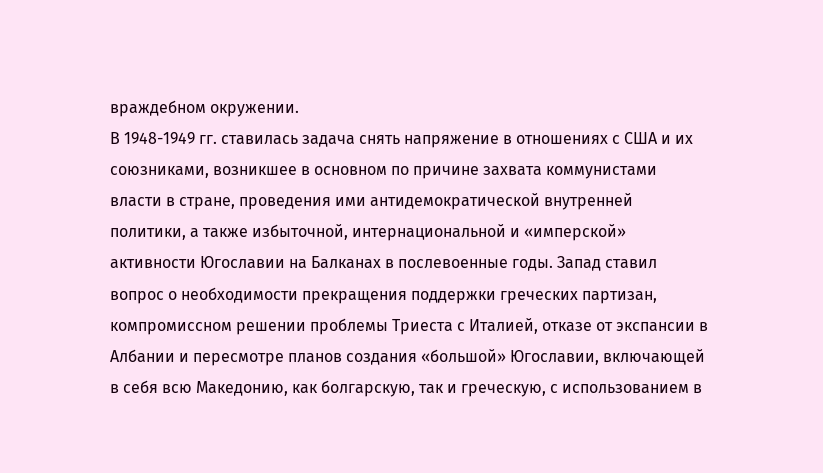враждебном окружении.
В 1948-1949 гг. ставилась задача снять напряжение в отношениях с США и их союзниками, возникшее в основном по причине захвата коммунистами власти в стране, проведения ими антидемократической внутренней политики, а также избыточной, интернациональной и «имперской» активности Югославии на Балканах в послевоенные годы. Запад ставил вопрос о необходимости прекращения поддержки греческих партизан, компромиссном решении проблемы Триеста с Италией, отказе от экспансии в Албании и пересмотре планов создания «большой» Югославии, включающей в себя всю Македонию, как болгарскую, так и греческую, с использованием в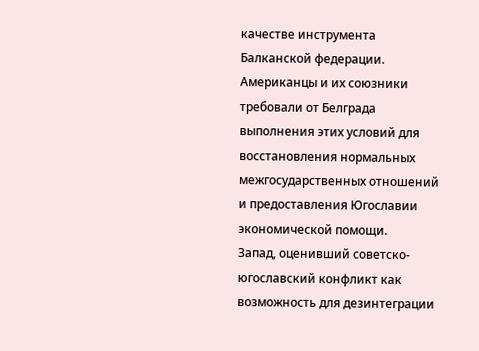качестве инструмента Балканской федерации. Американцы и их союзники требовали от Белграда выполнения этих условий для восстановления нормальных межгосударственных отношений и предоставления Югославии экономической помощи.
Запад, оценивший советско-югославский конфликт как возможность для дезинтеграции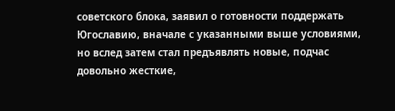советского блока, заявил о готовности поддержать Югославию, вначале с указанными выше условиями, но вслед затем стал предъявлять новые, подчас довольно жесткие,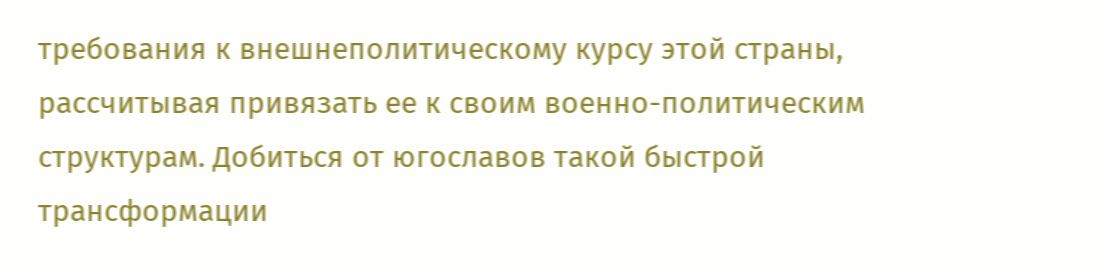требования к внешнеполитическому курсу этой страны, рассчитывая привязать ее к своим военно-политическим структурам. Добиться от югославов такой быстрой трансформации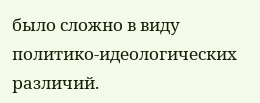было сложно в виду политико-идеологических различий.